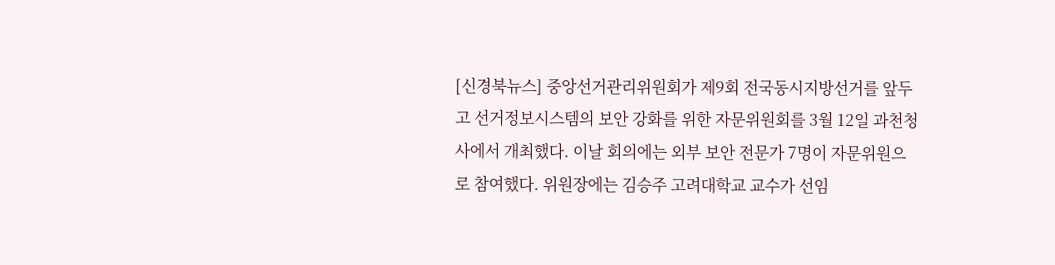[신경북뉴스] 중앙선거관리위원회가 제9회 전국동시지방선거를 앞두고 선거정보시스템의 보안 강화를 위한 자문위원회를 3월 12일 과천청사에서 개최했다. 이날 회의에는 외부 보안 전문가 7명이 자문위원으로 참여했다. 위원장에는 김승주 고려대학교 교수가 선임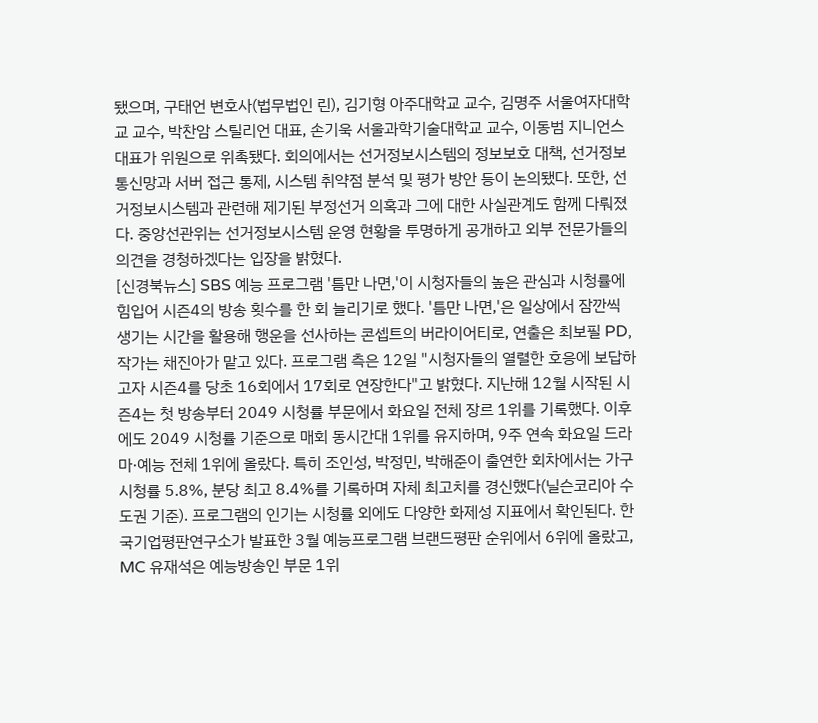됐으며, 구태언 변호사(법무법인 린), 김기형 아주대학교 교수, 김명주 서울여자대학교 교수, 박찬암 스틸리언 대표, 손기욱 서울과학기술대학교 교수, 이동범 지니언스 대표가 위원으로 위촉됐다. 회의에서는 선거정보시스템의 정보보호 대책, 선거정보통신망과 서버 접근 통제, 시스템 취약점 분석 및 평가 방안 등이 논의됐다. 또한, 선거정보시스템과 관련해 제기된 부정선거 의혹과 그에 대한 사실관계도 함께 다뤄졌다. 중앙선관위는 선거정보시스템 운영 현황을 투명하게 공개하고 외부 전문가들의 의견을 경청하겠다는 입장을 밝혔다.
[신경북뉴스] SBS 예능 프로그램 '틈만 나면,'이 시청자들의 높은 관심과 시청률에 힘입어 시즌4의 방송 횟수를 한 회 늘리기로 했다. '틈만 나면,'은 일상에서 잠깐씩 생기는 시간을 활용해 행운을 선사하는 콘셉트의 버라이어티로, 연출은 최보필 PD, 작가는 채진아가 맡고 있다. 프로그램 측은 12일 "시청자들의 열렬한 호응에 보답하고자 시즌4를 당초 16회에서 17회로 연장한다"고 밝혔다. 지난해 12월 시작된 시즌4는 첫 방송부터 2049 시청률 부문에서 화요일 전체 장르 1위를 기록했다. 이후에도 2049 시청률 기준으로 매회 동시간대 1위를 유지하며, 9주 연속 화요일 드라마·예능 전체 1위에 올랐다. 특히 조인성, 박정민, 박해준이 출연한 회차에서는 가구 시청률 5.8%, 분당 최고 8.4%를 기록하며 자체 최고치를 경신했다(닐슨코리아 수도권 기준). 프로그램의 인기는 시청률 외에도 다양한 화제성 지표에서 확인된다. 한국기업평판연구소가 발표한 3월 예능프로그램 브랜드평판 순위에서 6위에 올랐고, MC 유재석은 예능방송인 부문 1위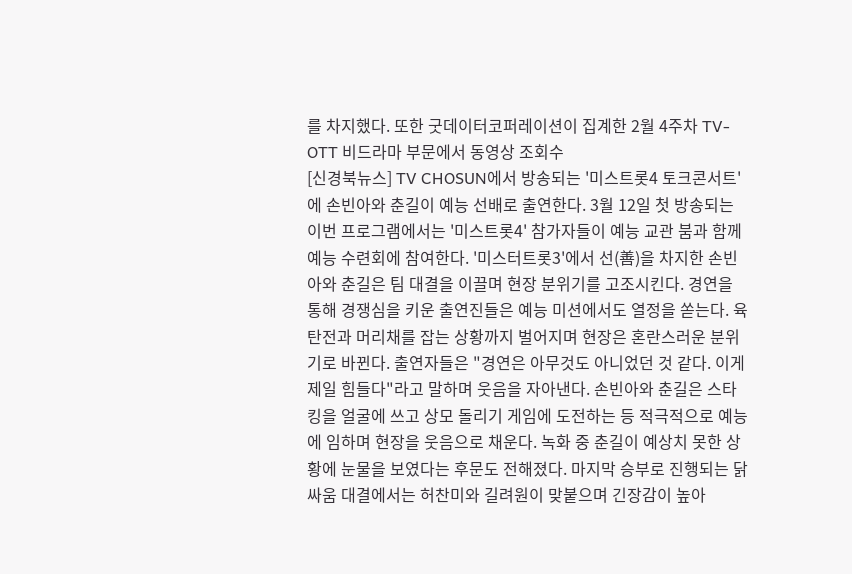를 차지했다. 또한 굿데이터코퍼레이션이 집계한 2월 4주차 TV-OTT 비드라마 부문에서 동영상 조회수
[신경북뉴스] TV CHOSUN에서 방송되는 '미스트롯4 토크콘서트'에 손빈아와 춘길이 예능 선배로 출연한다. 3월 12일 첫 방송되는 이번 프로그램에서는 '미스트롯4' 참가자들이 예능 교관 붐과 함께 예능 수련회에 참여한다. '미스터트롯3'에서 선(善)을 차지한 손빈아와 춘길은 팀 대결을 이끌며 현장 분위기를 고조시킨다. 경연을 통해 경쟁심을 키운 출연진들은 예능 미션에서도 열정을 쏟는다. 육탄전과 머리채를 잡는 상황까지 벌어지며 현장은 혼란스러운 분위기로 바뀐다. 출연자들은 "경연은 아무것도 아니었던 것 같다. 이게 제일 힘들다"라고 말하며 웃음을 자아낸다. 손빈아와 춘길은 스타킹을 얼굴에 쓰고 상모 돌리기 게임에 도전하는 등 적극적으로 예능에 임하며 현장을 웃음으로 채운다. 녹화 중 춘길이 예상치 못한 상황에 눈물을 보였다는 후문도 전해졌다. 마지막 승부로 진행되는 닭싸움 대결에서는 허찬미와 길려원이 맞붙으며 긴장감이 높아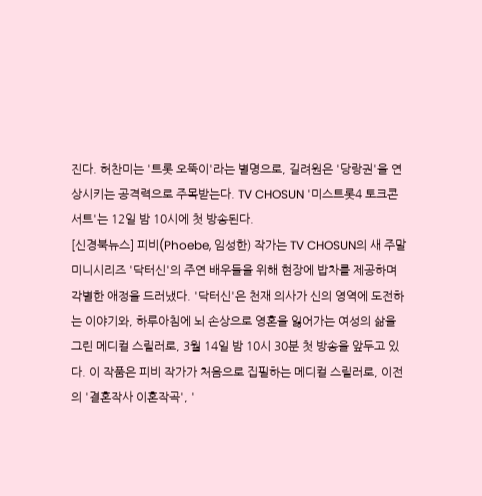진다. 허찬미는 '트롯 오뚝이'라는 별명으로, 길려원은 '당랑권'을 연상시키는 공격력으로 주목받는다. TV CHOSUN '미스트롯4 토크콘서트'는 12일 밤 10시에 첫 방송된다.
[신경북뉴스] 피비(Phoebe, 임성한) 작가는 TV CHOSUN의 새 주말미니시리즈 '닥터신'의 주연 배우들을 위해 현장에 밥차를 제공하며 각별한 애정을 드러냈다. '닥터신'은 천재 의사가 신의 영역에 도전하는 이야기와, 하루아침에 뇌 손상으로 영혼을 잃어가는 여성의 삶을 그린 메디컬 스릴러로, 3월 14일 밤 10시 30분 첫 방송을 앞두고 있다. 이 작품은 피비 작가가 처음으로 집필하는 메디컬 스릴러로, 이전의 '결혼작사 이혼작곡', '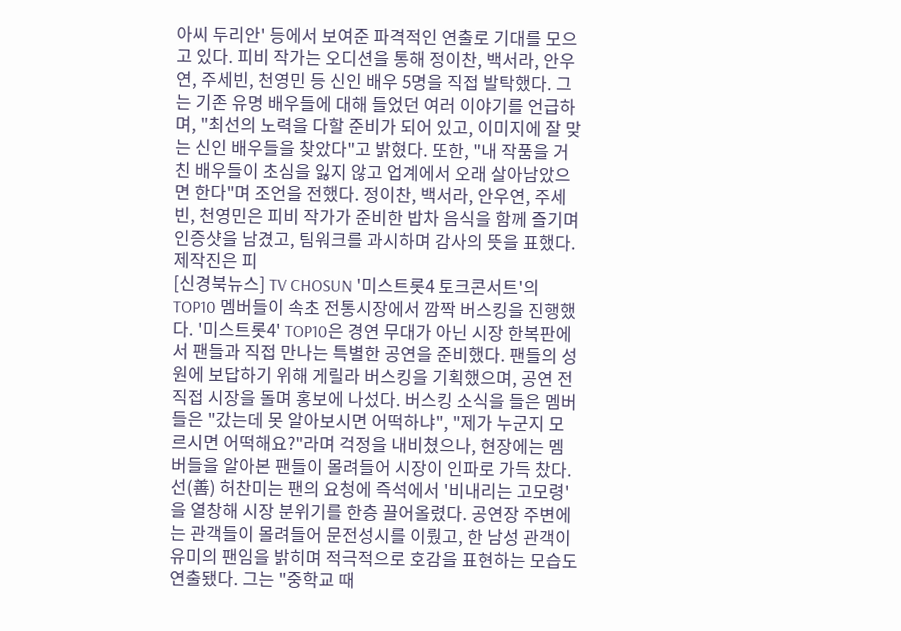아씨 두리안' 등에서 보여준 파격적인 연출로 기대를 모으고 있다. 피비 작가는 오디션을 통해 정이찬, 백서라, 안우연, 주세빈, 천영민 등 신인 배우 5명을 직접 발탁했다. 그는 기존 유명 배우들에 대해 들었던 여러 이야기를 언급하며, "최선의 노력을 다할 준비가 되어 있고, 이미지에 잘 맞는 신인 배우들을 찾았다"고 밝혔다. 또한, "내 작품을 거친 배우들이 초심을 잃지 않고 업계에서 오래 살아남았으면 한다"며 조언을 전했다. 정이찬, 백서라, 안우연, 주세빈, 천영민은 피비 작가가 준비한 밥차 음식을 함께 즐기며 인증샷을 남겼고, 팀워크를 과시하며 감사의 뜻을 표했다. 제작진은 피
[신경북뉴스] TV CHOSUN '미스트롯4 토크콘서트'의 TOP10 멤버들이 속초 전통시장에서 깜짝 버스킹을 진행했다. '미스트롯4' TOP10은 경연 무대가 아닌 시장 한복판에서 팬들과 직접 만나는 특별한 공연을 준비했다. 팬들의 성원에 보답하기 위해 게릴라 버스킹을 기획했으며, 공연 전 직접 시장을 돌며 홍보에 나섰다. 버스킹 소식을 들은 멤버들은 "갔는데 못 알아보시면 어떡하냐", "제가 누군지 모르시면 어떡해요?"라며 걱정을 내비쳤으나, 현장에는 멤버들을 알아본 팬들이 몰려들어 시장이 인파로 가득 찼다. 선(善) 허찬미는 팬의 요청에 즉석에서 '비내리는 고모령'을 열창해 시장 분위기를 한층 끌어올렸다. 공연장 주변에는 관객들이 몰려들어 문전성시를 이뤘고, 한 남성 관객이 유미의 팬임을 밝히며 적극적으로 호감을 표현하는 모습도 연출됐다. 그는 "중학교 때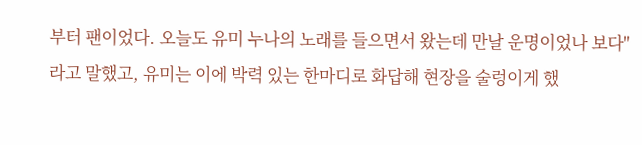부터 팬이었다. 오늘도 유미 누나의 노래를 들으면서 왔는데 만날 운명이었나 보다"라고 말했고, 유미는 이에 박력 있는 한마디로 화답해 현장을 술렁이게 했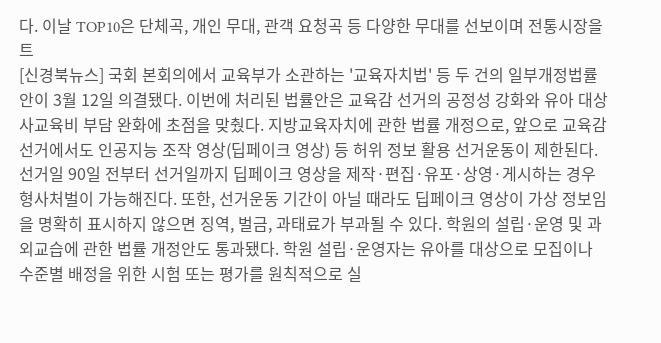다. 이날 TOP10은 단체곡, 개인 무대, 관객 요청곡 등 다양한 무대를 선보이며 전통시장을 트
[신경북뉴스] 국회 본회의에서 교육부가 소관하는 '교육자치법' 등 두 건의 일부개정법률안이 3월 12일 의결됐다. 이번에 처리된 법률안은 교육감 선거의 공정성 강화와 유아 대상 사교육비 부담 완화에 초점을 맞췄다. 지방교육자치에 관한 법률 개정으로, 앞으로 교육감 선거에서도 인공지능 조작 영상(딥페이크 영상) 등 허위 정보 활용 선거운동이 제한된다. 선거일 90일 전부터 선거일까지 딥페이크 영상을 제작·편집·유포·상영·게시하는 경우 형사처벌이 가능해진다. 또한, 선거운동 기간이 아닐 때라도 딥페이크 영상이 가상 정보임을 명확히 표시하지 않으면 징역, 벌금, 과태료가 부과될 수 있다. 학원의 설립·운영 및 과외교습에 관한 법률 개정안도 통과됐다. 학원 설립·운영자는 유아를 대상으로 모집이나 수준별 배정을 위한 시험 또는 평가를 원칙적으로 실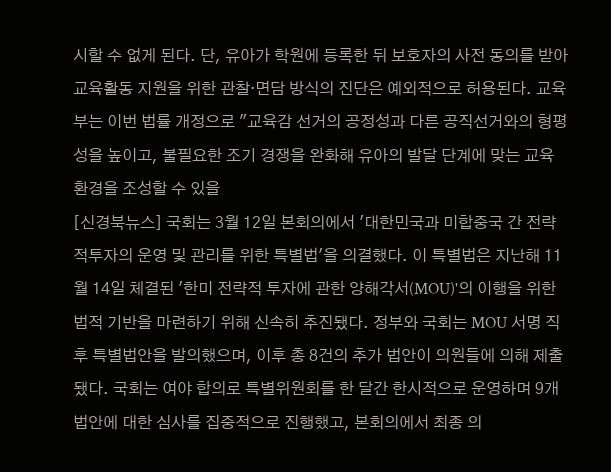시할 수 없게 된다. 단, 유아가 학원에 등록한 뒤 보호자의 사전 동의를 받아 교육활동 지원을 위한 관찰·면담 방식의 진단은 예외적으로 허용된다. 교육부는 이번 법률 개정으로 "교육감 선거의 공정성과 다른 공직선거와의 형평성을 높이고, 불필요한 조기 경쟁을 완화해 유아의 발달 단계에 맞는 교육 환경을 조성할 수 있을
[신경북뉴스] 국회는 3월 12일 본회의에서 '대한민국과 미합중국 간 전략적투자의 운영 및 관리를 위한 특별법'을 의결했다. 이 특별법은 지난해 11월 14일 체결된 '한미 전략적 투자에 관한 양해각서(MOU)'의 이행을 위한 법적 기반을 마련하기 위해 신속히 추진됐다. 정부와 국회는 MOU 서명 직후 특별법안을 발의했으며, 이후 총 8건의 추가 법안이 의원들에 의해 제출됐다. 국회는 여야 합의로 특별위원회를 한 달간 한시적으로 운영하며 9개 법안에 대한 심사를 집중적으로 진행했고, 본회의에서 최종 의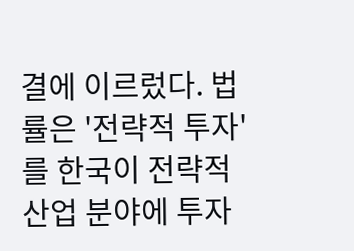결에 이르렀다. 법률은 '전략적 투자'를 한국이 전략적 산업 분야에 투자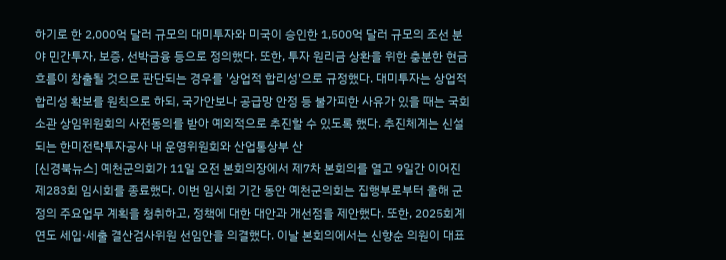하기로 한 2,000억 달러 규모의 대미투자와 미국이 승인한 1,500억 달러 규모의 조선 분야 민간투자, 보증, 선박금융 등으로 정의했다. 또한, 투자 원리금 상환을 위한 충분한 현금흐름이 창출될 것으로 판단되는 경우를 '상업적 합리성'으로 규정했다. 대미투자는 상업적 합리성 확보를 원칙으로 하되, 국가안보나 공급망 안정 등 불가피한 사유가 있을 때는 국회 소관 상임위원회의 사전동의를 받아 예외적으로 추진할 수 있도록 했다. 추진체계는 신설되는 한미전략투자공사 내 운영위원회와 산업통상부 산
[신경북뉴스] 예천군의회가 11일 오전 본회의장에서 제7차 본회의를 열고 9일간 이어진 제283회 임시회를 종료했다. 이번 임시회 기간 동안 예천군의회는 집행부로부터 올해 군정의 주요업무 계획을 청취하고, 정책에 대한 대안과 개선점을 제안했다. 또한, 2025회계연도 세입·세출 결산검사위원 선임안을 의결했다. 이날 본회의에서는 신향순 의원이 대표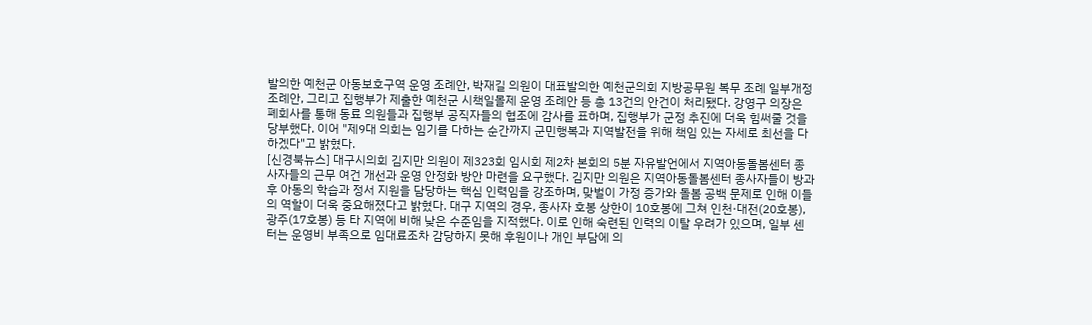발의한 예천군 아동보호구역 운영 조례안, 박재길 의원이 대표발의한 예천군의회 지방공무원 복무 조례 일부개정조례안, 그리고 집행부가 제출한 예천군 시책일몰제 운영 조례안 등 총 13건의 안건이 처리됐다. 강영구 의장은 폐회사를 통해 동료 의원들과 집행부 공직자들의 협조에 감사를 표하며, 집행부가 군정 추진에 더욱 힘써줄 것을 당부했다. 이어 "제9대 의회는 임기를 다하는 순간까지 군민행복과 지역발전을 위해 책임 있는 자세로 최선을 다하겠다"고 밝혔다.
[신경북뉴스] 대구시의회 김지만 의원이 제323회 임시회 제2차 본회의 5분 자유발언에서 지역아동돌봄센터 종사자들의 근무 여건 개선과 운영 안정화 방안 마련을 요구했다. 김지만 의원은 지역아동돌봄센터 종사자들이 방과 후 아동의 학습과 정서 지원을 담당하는 핵심 인력임을 강조하며, 맞벌이 가정 증가와 돌봄 공백 문제로 인해 이들의 역할이 더욱 중요해졌다고 밝혔다. 대구 지역의 경우, 종사자 호봉 상한이 10호봉에 그쳐 인천·대전(20호봉), 광주(17호봉) 등 타 지역에 비해 낮은 수준임을 지적했다. 이로 인해 숙련된 인력의 이탈 우려가 있으며, 일부 센터는 운영비 부족으로 임대료조차 감당하지 못해 후원이나 개인 부담에 의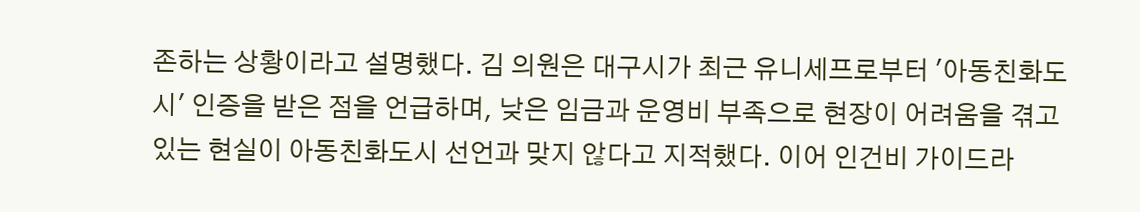존하는 상황이라고 설명했다. 김 의원은 대구시가 최근 유니세프로부터 '아동친화도시' 인증을 받은 점을 언급하며, 낮은 임금과 운영비 부족으로 현장이 어려움을 겪고 있는 현실이 아동친화도시 선언과 맞지 않다고 지적했다. 이어 인건비 가이드라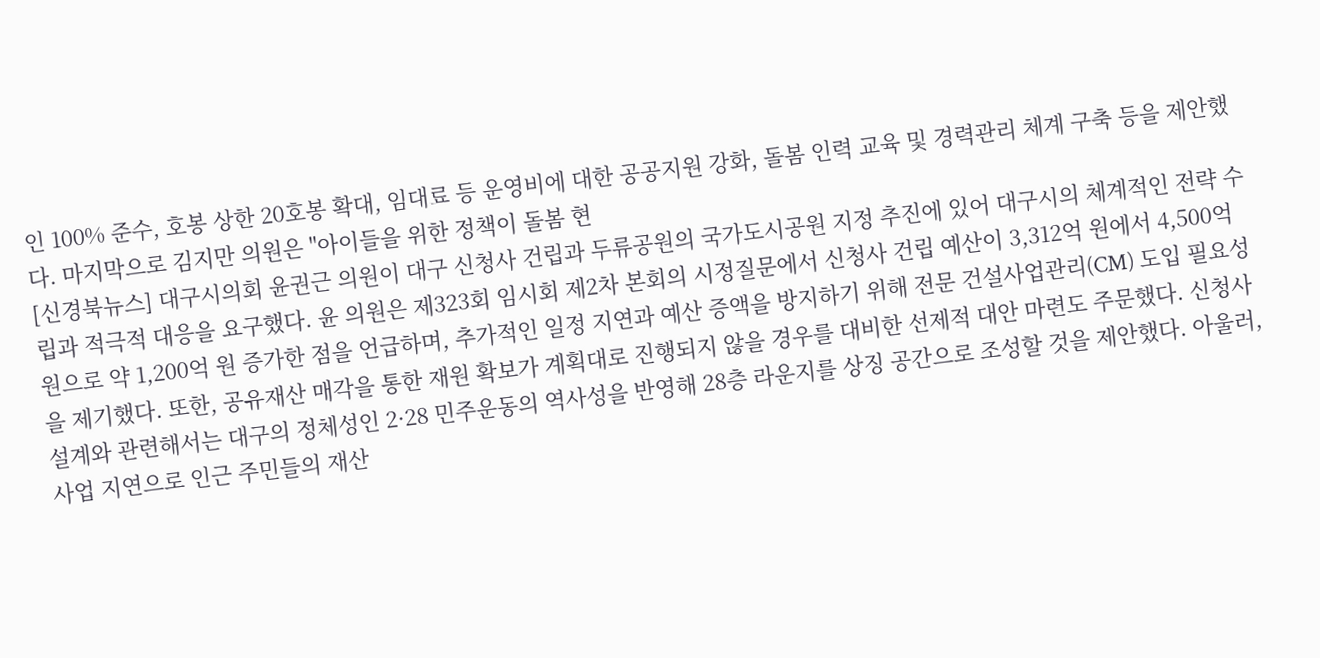인 100% 준수, 호봉 상한 20호봉 확대, 임대료 등 운영비에 대한 공공지원 강화, 돌봄 인력 교육 및 경력관리 체계 구축 등을 제안했다. 마지막으로 김지만 의원은 "아이들을 위한 정책이 돌봄 현
[신경북뉴스] 대구시의회 윤권근 의원이 대구 신청사 건립과 두류공원의 국가도시공원 지정 추진에 있어 대구시의 체계적인 전략 수립과 적극적 대응을 요구했다. 윤 의원은 제323회 임시회 제2차 본회의 시정질문에서 신청사 건립 예산이 3,312억 원에서 4,500억 원으로 약 1,200억 원 증가한 점을 언급하며, 추가적인 일정 지연과 예산 증액을 방지하기 위해 전문 건설사업관리(CM) 도입 필요성을 제기했다. 또한, 공유재산 매각을 통한 재원 확보가 계획대로 진행되지 않을 경우를 대비한 선제적 대안 마련도 주문했다. 신청사 설계와 관련해서는 대구의 정체성인 2·28 민주운동의 역사성을 반영해 28층 라운지를 상징 공간으로 조성할 것을 제안했다. 아울러, 사업 지연으로 인근 주민들의 재산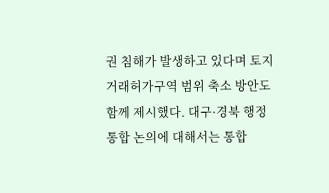권 침해가 발생하고 있다며 토지거래허가구역 범위 축소 방안도 함께 제시했다. 대구·경북 행정통합 논의에 대해서는 통합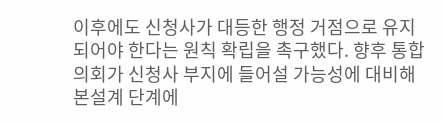이후에도 신청사가 대등한 행정 거점으로 유지되어야 한다는 원칙 확립을 촉구했다. 향후 통합의회가 신청사 부지에 들어설 가능성에 대비해 본설계 단계에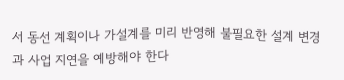서 동선 계획이나 가설계를 미리 반영해 불필요한 설계 변경과 사업 지연을 예방해야 한다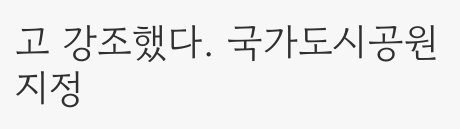고 강조했다. 국가도시공원 지정